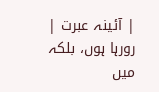| آئینہ عبرت |
رورہا ہوں، بلکہ میں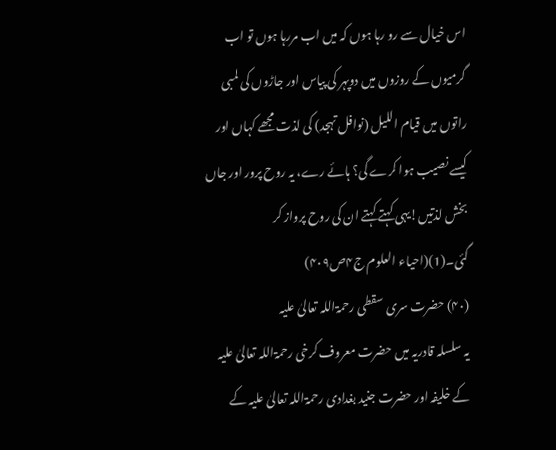اس خیال سے رو رہا ہوں کہ میں اب مررہا ہوں تو اب گرمیوں کے روزوں میں دوپہر کی پیاس اور جاڑوں کی لمبی راتوں میں قیام اللیل (نوافل تہجد) کی لذت مجھے کہاں اور کیسے نصیب ہوا کرے گی؟ ہائے رے، یہ روح پرور اور جاں بخش لذتیں!یہی کہتے کہتے ان کی روح پرواز کر گئی۔(1)(احیاء العلوم ج۴ص۴۰۹)
(۴۰) حضرت سری سقطی رحمۃاللہ تعالیٰ علیہ
یہ سلسلہ قادریہ میں حضرت معروف کرخی رحمۃاللہ تعالیٰ علیہ کے خلیفہ اور حضرت جنید بغدادی رحمۃاللہ تعالیٰ علیہ کے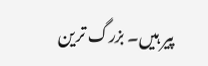پیر ہیں۔ بزرگ ترین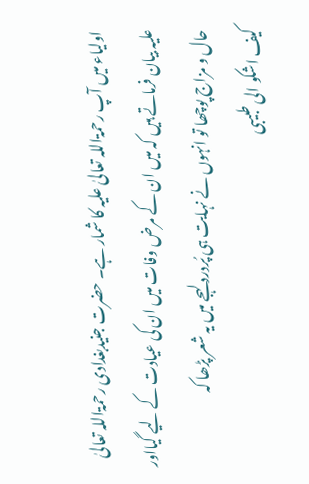اولیاء میں آپ رحمۃاللہ تعالیٰ علیہ کا شمار ہے۔ حضرت جنیدبغدادی رحمۃاللہ تعالیٰ علیہ بیان فرماتے ہیں کہ میں ان کے مرض وفات میں ان کی عیادت کے لیے گیااور حال و مزاج پوچھا تو انہوں نے نہایت ہی پُردرد لہجے میں یہ شعر پڑھا کہ
کیف اشکو الی طبیبی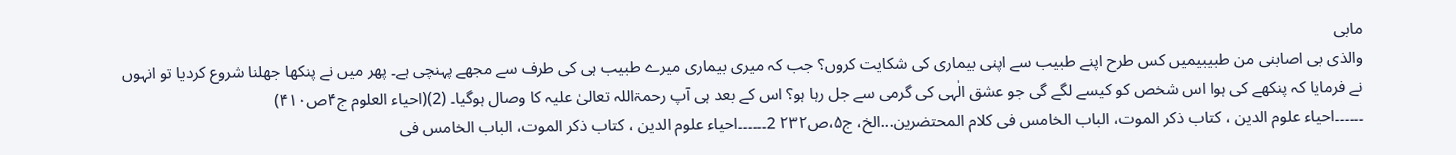مابی
والذی بی اصابنی من طبیبیمیں کس طرح اپنے طبیب سے اپنی بیماری کی شکایت کروں؟ جب کہ میری بیماری میرے طبیب ہی کی طرف سے مجھے پہنچی ہے۔ پھر میں نے پنکھا جھلنا شروع کردیا تو انہوں نے فرمایا کہ پنکھے کی ہوا اس شخص کو کیسے لگے گی جو عشق الٰہی کی گرمی سے جل رہا ہو؟ اس کے بعد ہی آپ رحمۃاللہ تعالیٰ علیہ کا وصال ہوگیا۔ (2)(احیاء العلوم ج۴ص۴۱۰)
۔۔۔۔۔۔احیاء علوم الدین ، کتاب ذکر الموت، الباب الخامس فی کلام المحتضرین...الخ، ج۵،ص۲۳۲ 2۔۔۔۔۔۔احیاء علوم الدین ، کتاب ذکر الموت، الباب الخامس فی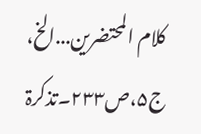کلام المحتضرین...الخ، ج۵،ص۲۳۳۔تذکرۃ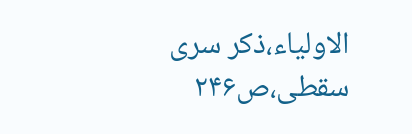الاولیاء،ذکر سری سقطی،ص۲۴۶